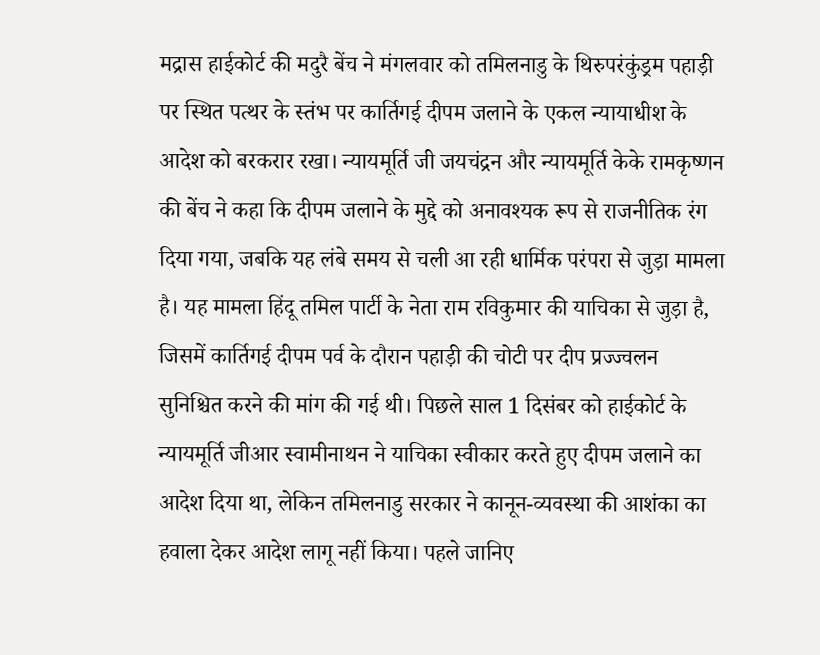मद्रास हाईकोर्ट की मदुरै बेंच ने मंगलवार को तमिलनाडु के थिरुपरंकुंड्रम पहाड़ी पर स्थित पत्थर के स्तंभ पर कार्तिगई दीपम जलाने के एकल न्यायाधीश के आदेश को बरकरार रखा। न्यायमूर्ति जी जयचंद्रन और न्यायमूर्ति केके रामकृष्णन की बेंच ने कहा कि दीपम जलाने के मुद्दे को अनावश्यक रूप से राजनीतिक रंग दिया गया, जबकि यह लंबे समय से चली आ रही धार्मिक परंपरा से जुड़ा मामला है। यह मामला हिंदू तमिल पार्टी के नेता राम रविकुमार की याचिका से जुड़ा है, जिसमें कार्तिगई दीपम पर्व के दौरान पहाड़ी की चोटी पर दीप प्रज्ज्वलन सुनिश्चित करने की मांग की गई थी। पिछले साल 1 दिसंबर को हाईकोर्ट के न्यायमूर्ति जीआर स्वामीनाथन ने याचिका स्वीकार करते हुए दीपम जलाने का आदेश दिया था, लेकिन तमिलनाडु सरकार ने कानून-व्यवस्था की आशंका का हवाला देकर आदेश लागू नहीं किया। पहले जानिए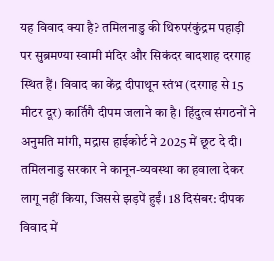यह विवाद क्या है? तमिलनाडु की थिरुपरंकुंद्रम पहाड़ी पर सुब्रमण्या स्वामी मंदिर और सिकंदर बादशाह दरगाह स्थित हैं। विवाद का केंद्र दीपाथून स्तंभ (दरगाह से 15 मीटर दूर) कार्तिगै दीपम जलाने का है। हिंदुत्व संगठनों ने अनुमति मांगी, मद्रास हाईकोर्ट ने 2025 में छूट दे दी। तमिलनाडु सरकार ने कानून-व्यवस्था का हवाला देकर लागू नहीं किया, जिससे झड़पें हुईं। 18 दिसंबर: दीपक विवाद में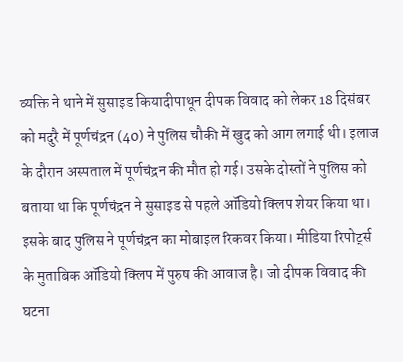व्यक्ति ने थाने में सुसाइड कियादीपाथून दीपक विवाद को लेकर 18 दिसंबर को मदुरै में पूर्णचंद्रन (40) ने पुलिस चौकी में खुद को आग लगाई थी। इलाज के दौरान अस्पताल में पूर्णचंद्रन की मौत हो गई। उसके दोस्तों ने पुलिस को बताया था कि पूर्णचंद्रन ने सुसाइड से पहले ऑडियो क्लिप शेयर किया था। इसके बाद पुलिस ने पूर्णचंद्रन का मोबाइल रिकवर किया। मीडिया रिपोर्ट्स के मुताबिक ऑडियो क्लिप में पुरुष की आवाज है। जो दीपक विवाद की घटना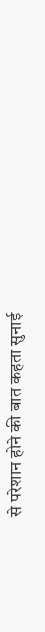से परेशान होने की बात कहता सुनाई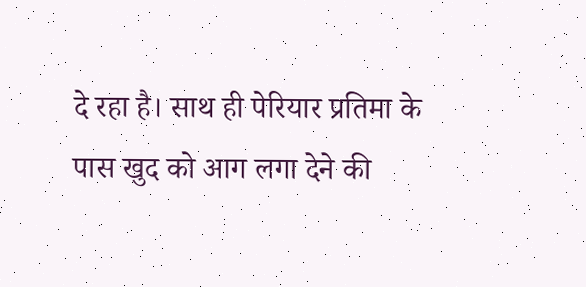दे रहा है। साथ ही पेरियार प्रतिमा के पास खुद को आग लगा देने की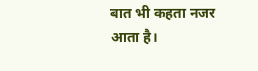बात भी कहता नजर आता है।